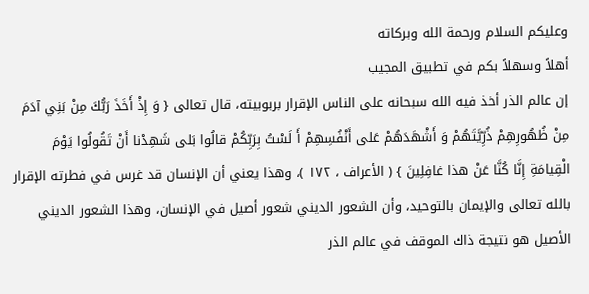وعليكم السلام ورحمة الله وبركاته
أهلاً وسهلاً بكم في تطبيق المجيب
إن عالم الذر أخذ فيه الله سبحانه على الناس الإقرار بربوبيته، قال تعالى { وَ إِذْ أَخَذَ رَبُّكَ مِنْ بَنِي آدَمَ مِنْ ظُهُورِهِمْ ذُرِّيَّتَهُمْ وَ أَشْهَدَهُمْ عَلى أَنْفُسِهِمْ أَ لَسْتُ بِرَبِّكُمْ قالُوا بَلى شَهِدْنا أَنْ تَقُولُوا يَوْمَ الْقِيامَةِ إِنَّا كُنَّا عَنْ هذا غافِلِينَ } ( الأعراف ، ١٧٢ )، وهذا يعني أن الإنسان قد غرس في فطرته الإقرار بالله تعالى والإيمان بالتوحيد، وأن الشعور الديني شعور أصيل في الإنسان، وهذا الشعور الديني الأصيل هو نتيجة ذاك الموقف في عالم الذر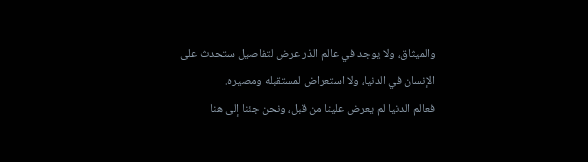والميثاق، ولا يوجد في عالم الذر عرض لتفاصيل ستحدث على الإنسان في الدنيا، ولا استعراض لمستقبله ومصيره.
فعالم الدنيا لم يعرض علينا من قبل، ونحن جئنا إلى هنا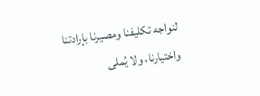لنواجه تكليفنا ومصيرنا بإرادتنا واختيارنا، ولا يُملى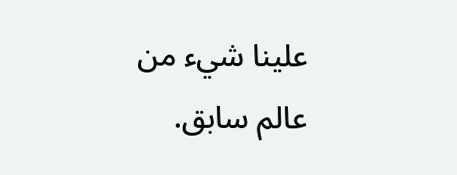علينا شيء من عالم سابق.